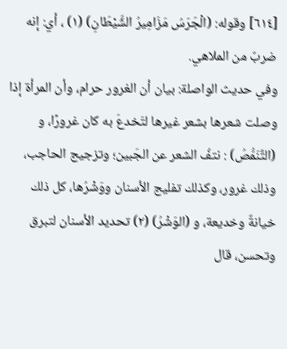[٦١٤] وقوله: (الْجَرَسُ مَزَامِيرُ الشَّيْطَانِ) (١) ، أي: إنه ضربٌ من الملاهي.
وفي حديث الواصلة: بيان أن الغرور حرام، وأن المرأة إذا وصلت شعرها بشعر غيرها لتَخدعَ به كان غرورًا، و (التَّنَمُّصُ) : نتفُ الشعر عن الجَبين؛ وتزجيج الحاجب، وذلك غرور، وكذلك تفليج الأسنان ووَشْرُها، كل ذلك خيانةٌ وخديعة، و (الوَشْرُ) (٢) تحديد الأسنان لتبرق وتحسن، قال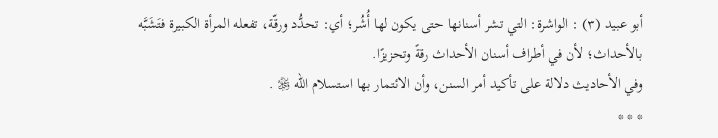أبو عبيد (٣) : الواشرة: التي تشر أسنانها حتى يكون لها أُشُر؛ أي: تحدُّد ورقّة، تفعله المرأة الكبيرة فتَشَبَّه بالأحداث؛ لأن في أطراف أسنان الأحداث رقةً وتحزيزًا.
وفي الأحاديث دلالة على تأكيد أمر السنن، وأن الائتمار بها استسلام الله ﷿ .
* * *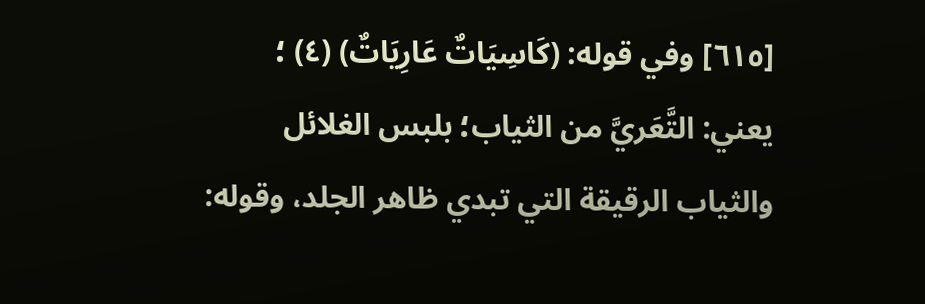[٦١٥] وفي قوله: (كَاسِيَاتٌ عَارِيَاتٌ) (٤) ؛ يعني: التَّعَريَّ من الثياب؛ بلبس الغلائل والثياب الرقيقة التي تبدي ظاهر الجلد، وقوله: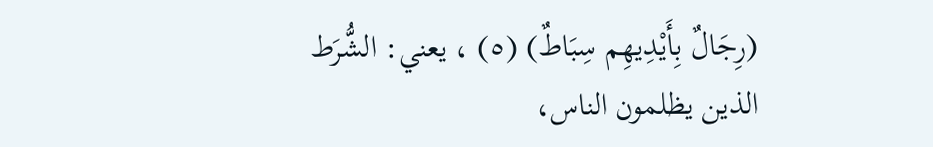(رِجَالٌ بِأَيْدِيهِم سِبَاطٌ) (٥) ، يعني: الشُّرَط الذين يظلمون الناس،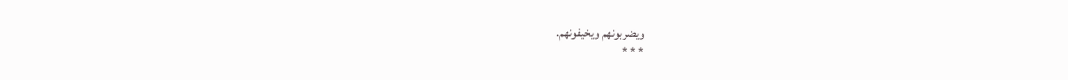ويضربونهم ويخيفونهم.
* * *